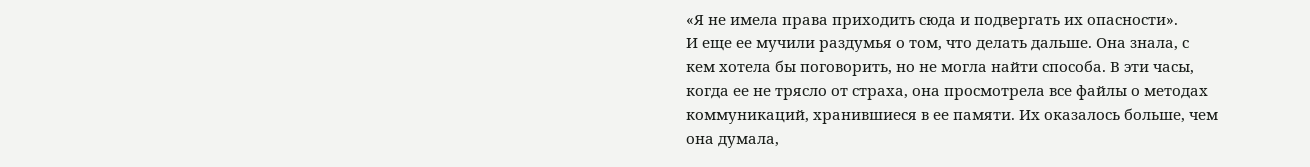«Я не имела права приходить сюда и подвергать их опасности».
И еще ее мучили раздумья о том, что делать дальше. Она знала, с кем хотела бы поговорить, но не могла найти способа. В эти часы, когда ее не трясло от страха, она просмотрела все файлы о методах коммуникаций, хранившиеся в ее памяти. Их оказалось больше, чем она думала,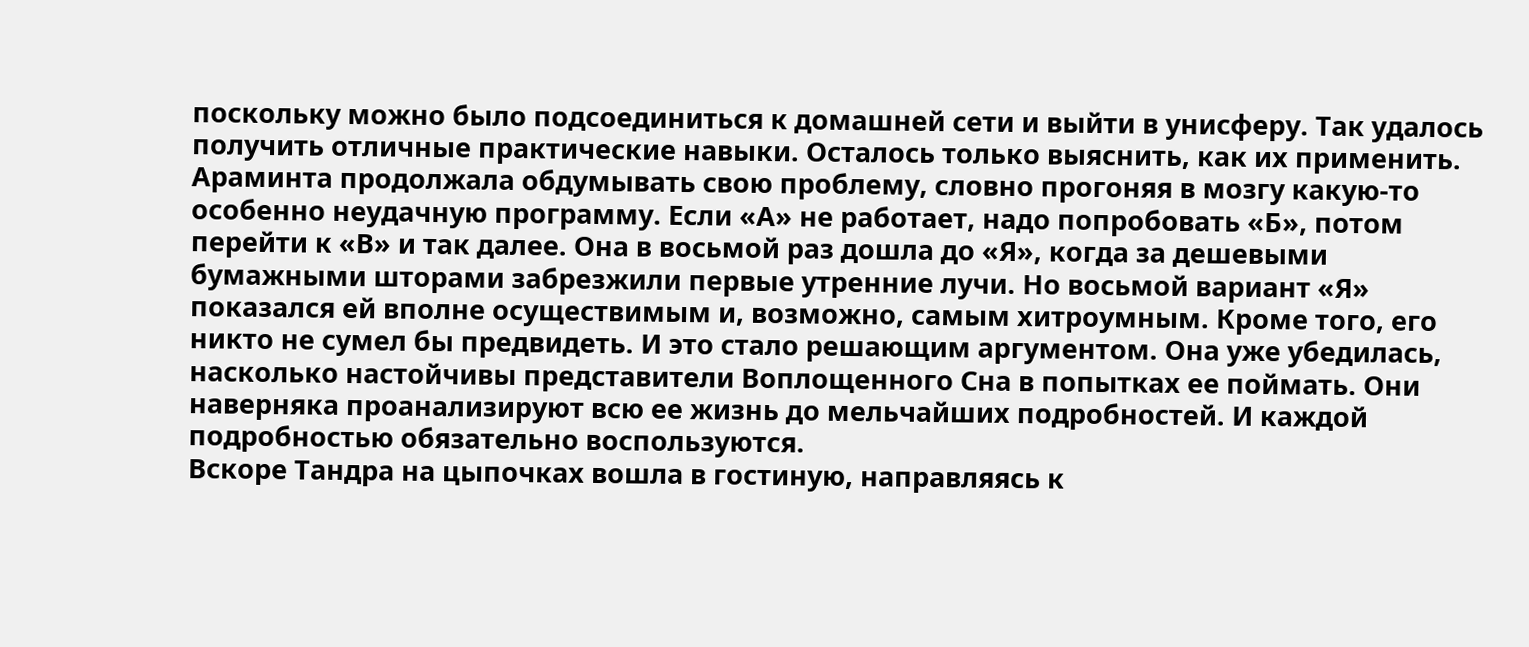поскольку можно было подсоединиться к домашней сети и выйти в унисферу. Так удалось получить отличные практические навыки. Осталось только выяснить, как их применить.
Араминта продолжала обдумывать свою проблему, словно прогоняя в мозгу какую-то особенно неудачную программу. Если «А» не работает, надо попробовать «Б», потом перейти к «В» и так далее. Она в восьмой раз дошла до «Я», когда за дешевыми бумажными шторами забрезжили первые утренние лучи. Но восьмой вариант «Я» показался ей вполне осуществимым и, возможно, самым хитроумным. Кроме того, его никто не сумел бы предвидеть. И это стало решающим аргументом. Она уже убедилась, насколько настойчивы представители Воплощенного Сна в попытках ее поймать. Они наверняка проанализируют всю ее жизнь до мельчайших подробностей. И каждой подробностью обязательно воспользуются.
Вскоре Тандра на цыпочках вошла в гостиную, направляясь к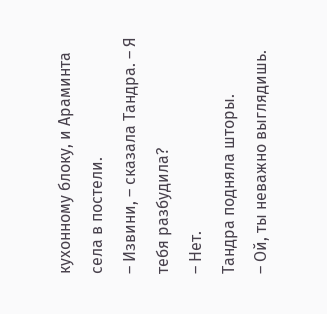кухонному блоку, и Араминта села в постели.
– Извини, – сказала Тандра. – Я тебя разбудила?
– Нет.
Тандра подняла шторы.
– Ой, ты неважно выглядишь.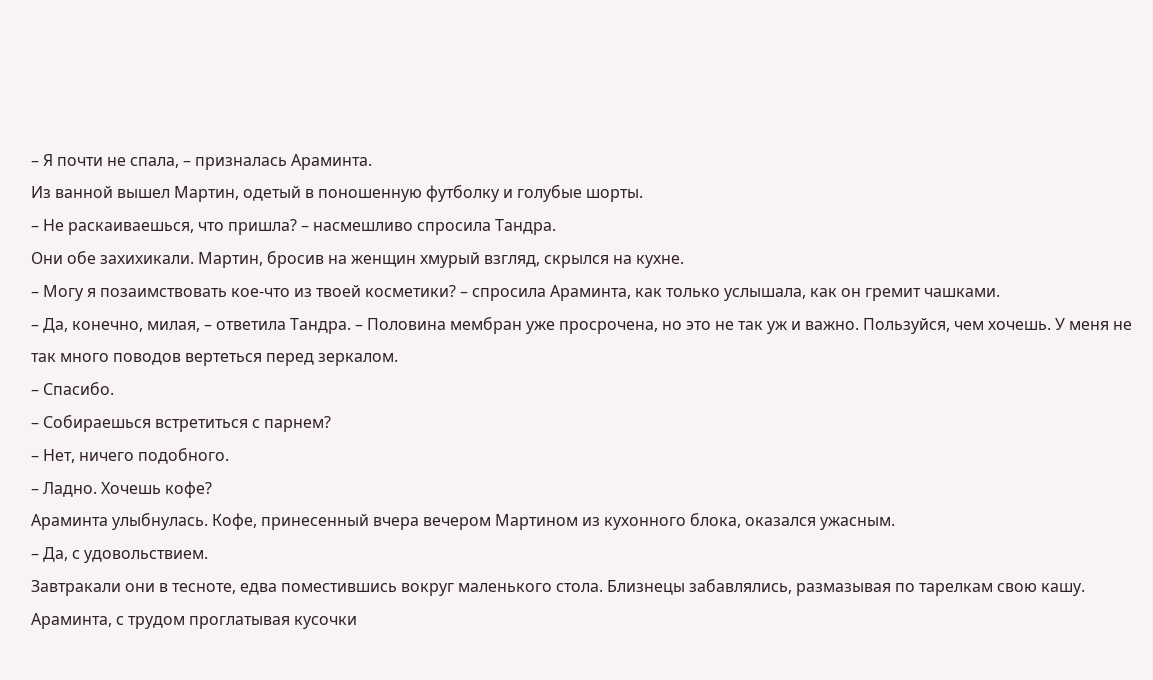– Я почти не спала, – призналась Араминта.
Из ванной вышел Мартин, одетый в поношенную футболку и голубые шорты.
– Не раскаиваешься, что пришла? – насмешливо спросила Тандра.
Они обе захихикали. Мартин, бросив на женщин хмурый взгляд, скрылся на кухне.
– Могу я позаимствовать кое-что из твоей косметики? – спросила Араминта, как только услышала, как он гремит чашками.
– Да, конечно, милая, – ответила Тандра. – Половина мембран уже просрочена, но это не так уж и важно. Пользуйся, чем хочешь. У меня не так много поводов вертеться перед зеркалом.
– Спасибо.
– Собираешься встретиться с парнем?
– Нет, ничего подобного.
– Ладно. Хочешь кофе?
Араминта улыбнулась. Кофе, принесенный вчера вечером Мартином из кухонного блока, оказался ужасным.
– Да, с удовольствием.
Завтракали они в тесноте, едва поместившись вокруг маленького стола. Близнецы забавлялись, размазывая по тарелкам свою кашу. Араминта, с трудом проглатывая кусочки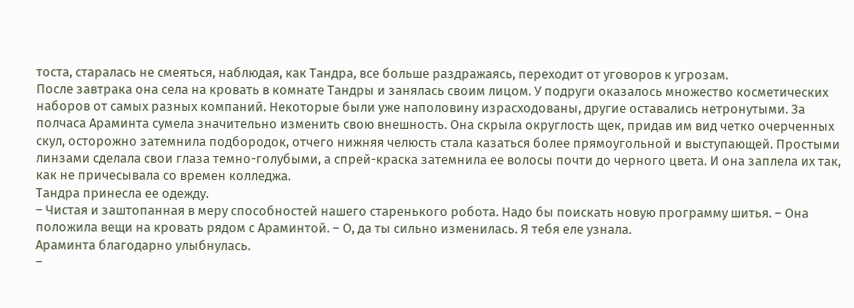тоста, старалась не смеяться, наблюдая, как Тандра, все больше раздражаясь, переходит от уговоров к угрозам.
После завтрака она села на кровать в комнате Тандры и занялась своим лицом. У подруги оказалось множество косметических наборов от самых разных компаний. Некоторые были уже наполовину израсходованы, другие оставались нетронутыми. За полчаса Араминта сумела значительно изменить свою внешность. Она скрыла округлость щек, придав им вид четко очерченных скул, осторожно затемнила подбородок, отчего нижняя челюсть стала казаться более прямоугольной и выступающей. Простыми линзами сделала свои глаза темно-голубыми, а спрей-краска затемнила ее волосы почти до черного цвета. И она заплела их так, как не причесывала со времен колледжа.
Тандра принесла ее одежду.
– Чистая и заштопанная в меру способностей нашего старенького робота. Надо бы поискать новую программу шитья. – Она положила вещи на кровать рядом с Араминтой. – О, да ты сильно изменилась. Я тебя еле узнала.
Араминта благодарно улыбнулась.
–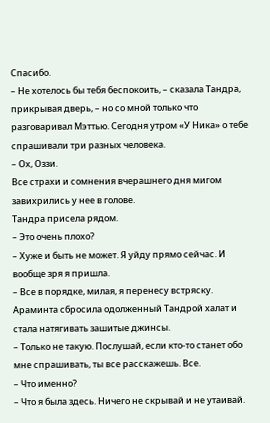Спасибо.
– Не хотелось бы тебя беспокоить, – сказала Тандра, прикрывая дверь, – но со мной только что разговаривал Мэттью. Сегодня утром «У Ника» о тебе спрашивали три разных человека.
– Ох, Оззи.
Все страхи и сомнения вчерашнего дня мигом завихрились у нее в голове.
Тандра присела рядом.
– Это очень плохо?
– Хуже и быть не может. Я уйду прямо сейчас. И вообще зря я пришла.
– Все в порядке, милая, я перенесу встряску.
Араминта сбросила одолженный Тандрой халат и стала натягивать зашитые джинсы.
– Только не такую. Послушай, если кто-то станет обо мне спрашивать, ты все расскажешь. Все.
– Что именно?
– Что я была здесь. Ничего не скрывай и не утаивай.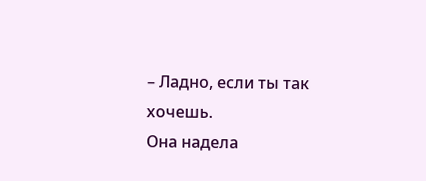– Ладно, если ты так хочешь.
Она надела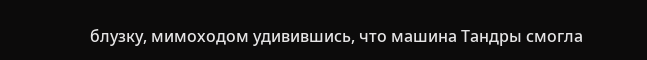блузку, мимоходом удивившись, что машина Тандры смогла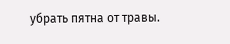убрать пятна от травы.